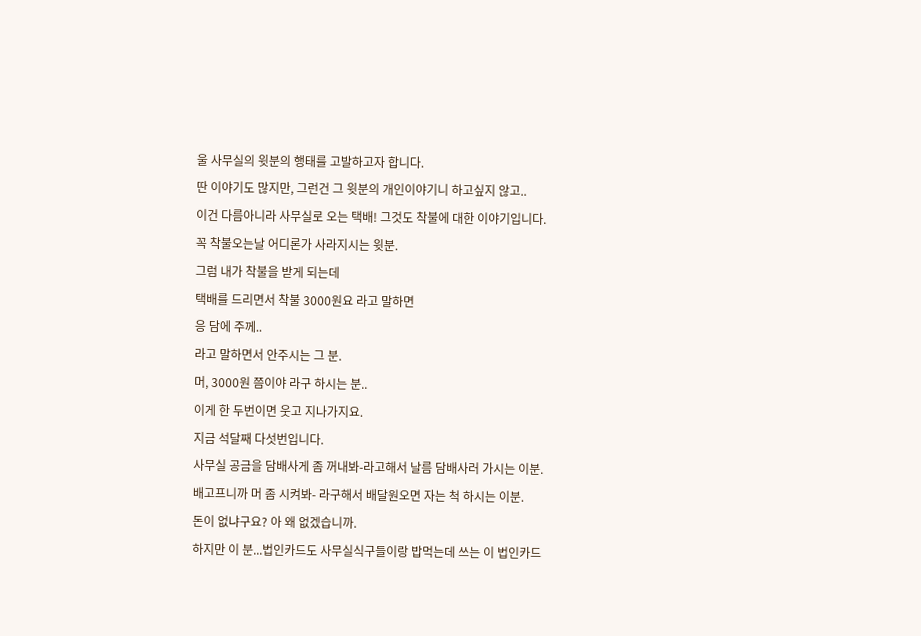울 사무실의 윗분의 행태를 고발하고자 합니다.
딴 이야기도 많지만, 그런건 그 윗분의 개인이야기니 하고싶지 않고..
이건 다름아니라 사무실로 오는 택배! 그것도 착불에 대한 이야기입니다.
꼭 착불오는날 어디론가 사라지시는 윗분.
그럼 내가 착불을 받게 되는데
택배를 드리면서 착불 3000원요 라고 말하면
응 담에 주께..
라고 말하면서 안주시는 그 분.
머, 3000원 쯤이야 라구 하시는 분..
이게 한 두번이면 웃고 지나가지요.
지금 석달째 다섯번입니다.
사무실 공금을 담배사게 좀 꺼내봐-라고해서 날름 담배사러 가시는 이분.
배고프니까 머 좀 시켜봐- 라구해서 배달원오면 자는 척 하시는 이분.
돈이 없냐구요? 아 왜 없겠습니까.
하지만 이 분...법인카드도 사무실식구들이랑 밥먹는데 쓰는 이 법인카드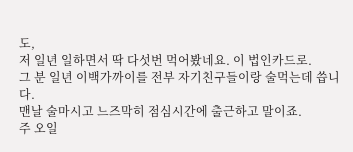도,
저 일년 일하면서 딱 다섯번 먹어봤네요. 이 법인카드로.
그 분 일년 이백가까이를 전부 자기친구들이랑 술먹는데 씁니다.
맨날 술마시고 느즈막히 점심시간에 출근하고 말이죠.
주 오일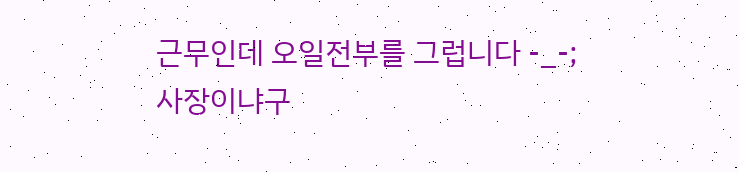근무인데 오일전부를 그럽니다 -_-;
사장이냐구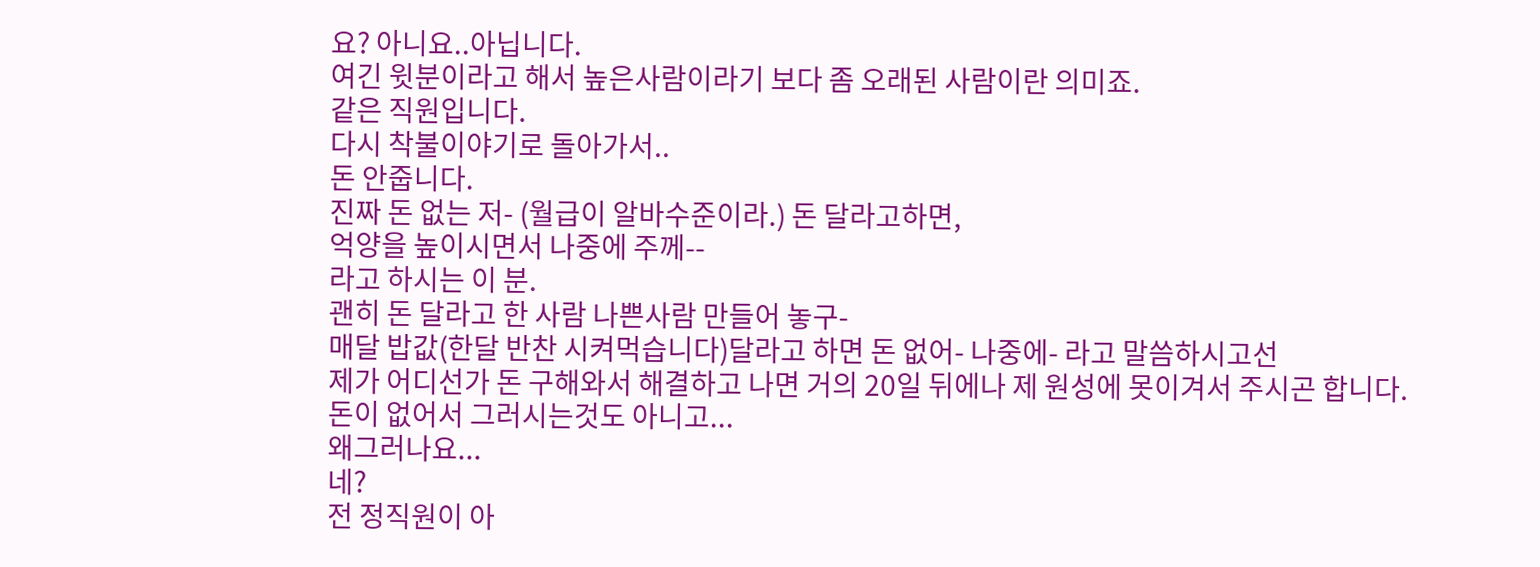요? 아니요..아닙니다.
여긴 윗분이라고 해서 높은사람이라기 보다 좀 오래된 사람이란 의미죠.
같은 직원입니다.
다시 착불이야기로 돌아가서..
돈 안줍니다.
진짜 돈 없는 저- (월급이 알바수준이라.) 돈 달라고하면,
억양을 높이시면서 나중에 주께--
라고 하시는 이 분.
괜히 돈 달라고 한 사람 나쁜사람 만들어 놓구-
매달 밥값(한달 반찬 시켜먹습니다)달라고 하면 돈 없어- 나중에- 라고 말씀하시고선
제가 어디선가 돈 구해와서 해결하고 나면 거의 20일 뒤에나 제 원성에 못이겨서 주시곤 합니다.
돈이 없어서 그러시는것도 아니고...
왜그러나요...
네?
전 정직원이 아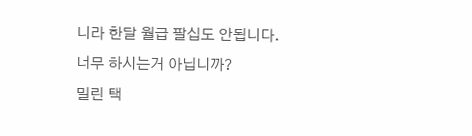니라 한달 월급 팔십도 안됩니다.
너무 하시는거 아닙니까?
밀린 택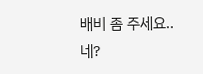배비 좀 주세요..네?